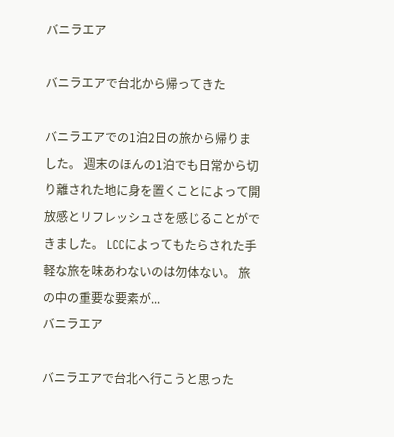バニラエア

バニラエアで台北から帰ってきた

バニラエアでの1泊2日の旅から帰りました。 週末のほんの1泊でも日常から切り離された地に身を置くことによって開放感とリフレッシュさを感じることができました。 LCCによってもたらされた手軽な旅を味あわないのは勿体ない。 旅の中の重要な要素が...
バニラエア

バニラエアで台北へ行こうと思った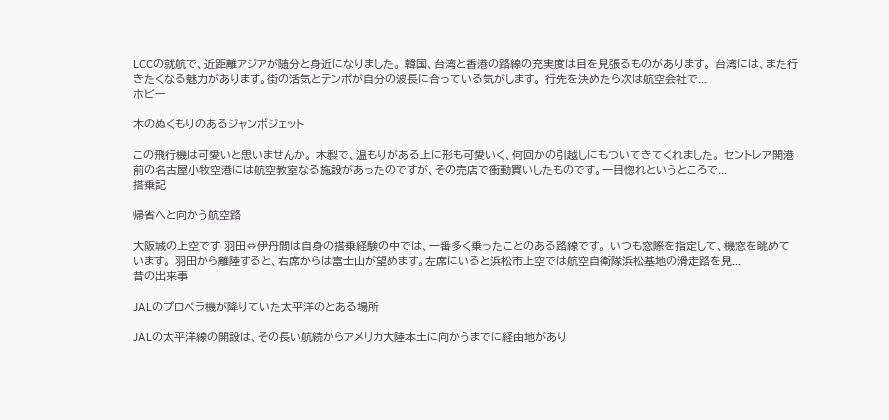LCCの就航で、近距離アジアが随分と身近になりました。 韓国、台湾と香港の路線の充実度は目を見張るものがあります。 台湾には、また行きたくなる魅力があります。街の活気とテンポが自分の波長に合っている気がします。 行先を決めたら次は航空会社で...
ホビー

木のぬくもりのあるジャンボジェット

この飛行機は可愛いと思いませんか。 木製で、温もりがある上に形も可愛いく、何回かの引越しにもついてきてくれました。 セントレア開港前の名古屋小牧空港には航空教室なる施設があったのですが、その売店で衝動買いしたものです。一目惚れというところで...
搭乗記

帰省へと向かう航空路

大阪城の上空です 羽田⇔伊丹間は自身の搭乗経験の中では、一番多く乗ったことのある路線です。 いつも窓際を指定して、機窓を眺めています。 羽田から離陸すると、右席からは富士山が望めます。左席にいると浜松市上空では航空自衛隊浜松基地の滑走路を見...
昔の出来事

JALのプロペラ機が降りていた太平洋のとある場所

JALの太平洋線の開設は、その長い航続からアメリカ大陸本土に向かうまでに経由地があり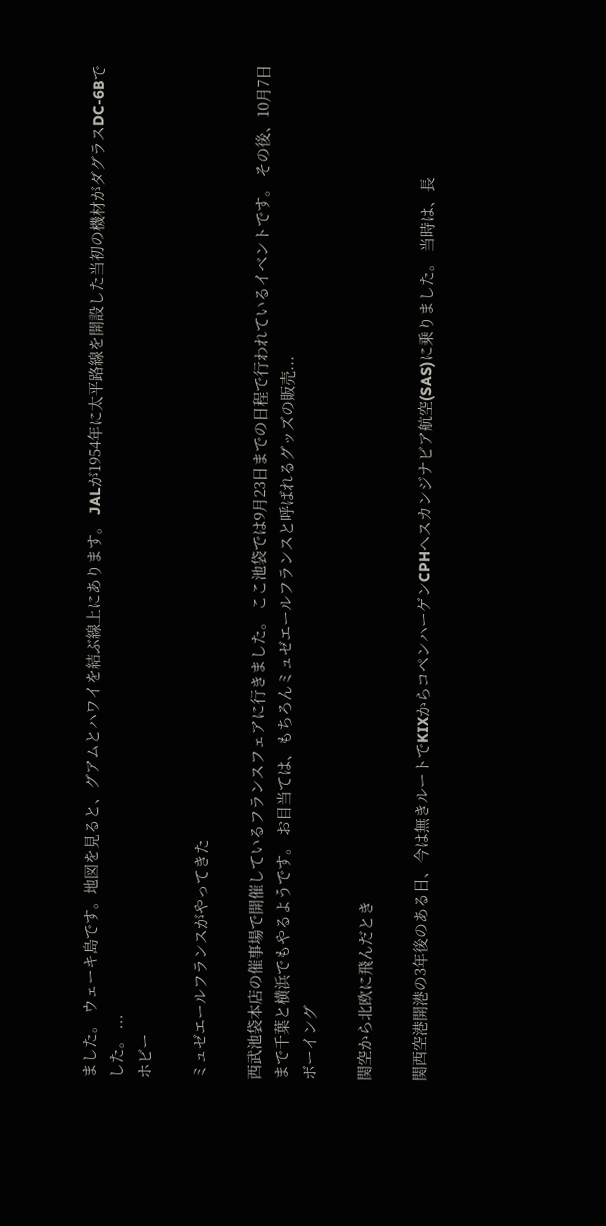ました。 ウェーキ島です。地図を見ると、グアムとハワイを結ぶ線上にあります。 JALが1954年に太平路線を開設した当初の機材がダグラスDC-6Bでした。 ...
ホビー

ミュゼエールフランスがやってきた

西武池袋本店の催事場で開催しているフランスフェアに行きました。 ここ池袋では9月23日までの日程で行われているイベントです。 その後、10月7日まで千葉と横浜でもやるようです。 お目当ては、もちろんミュゼエールフランスと呼ばれるグッズの販売...
ボーイング

関空から北欧に飛んだとき

関西空港開港の3年後のある日、今は無きルートでKIXからコペンハーゲンCPHへスカンジナビア航空(SAS)に乗りました。 当時は、長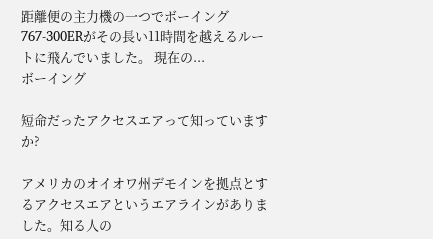距離便の主力機の一つでボーイング767-300ERがその長い11時間を越えるルートに飛んでいました。 現在の...
ボーイング

短命だったアクセスエアって知っていますか?

アメリカのオイオワ州デモインを拠点とするアクセスエアというエアラインがありました。知る人の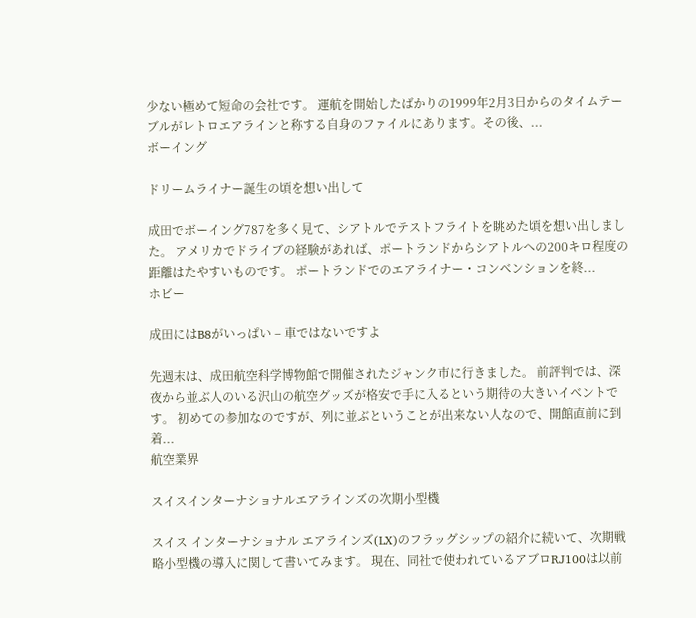少ない極めて短命の会社です。 運航を開始したばかりの1999年2月3日からのタイムテーブルがレトロエアラインと称する自身のファイルにあります。その後、...
ボーイング

ドリームライナー誕生の頃を想い出して

成田でボーイング787を多く見て、シアトルでテストフライトを眺めた頃を想い出しました。 アメリカでドライブの経験があれば、ポートランドからシアトルへの200キロ程度の距離はたやすいものです。 ポートランドでのエアライナー・コンベンションを終...
ホビー

成田にはB8がいっぱい – 車ではないですよ

先週末は、成田航空科学博物館で開催されたジャンク市に行きました。 前評判では、深夜から並ぶ人のいる沢山の航空グッズが格安で手に入るという期待の大きいイベントです。 初めての参加なのですが、列に並ぶということが出来ない人なので、開館直前に到着...
航空業界

スイスインターナショナルエアラインズの次期小型機

スイス インターナショナル エアラインズ(LX)のフラッグシップの紹介に続いて、次期戦略小型機の導入に関して書いてみます。 現在、同社で使われているアブロRJ100は以前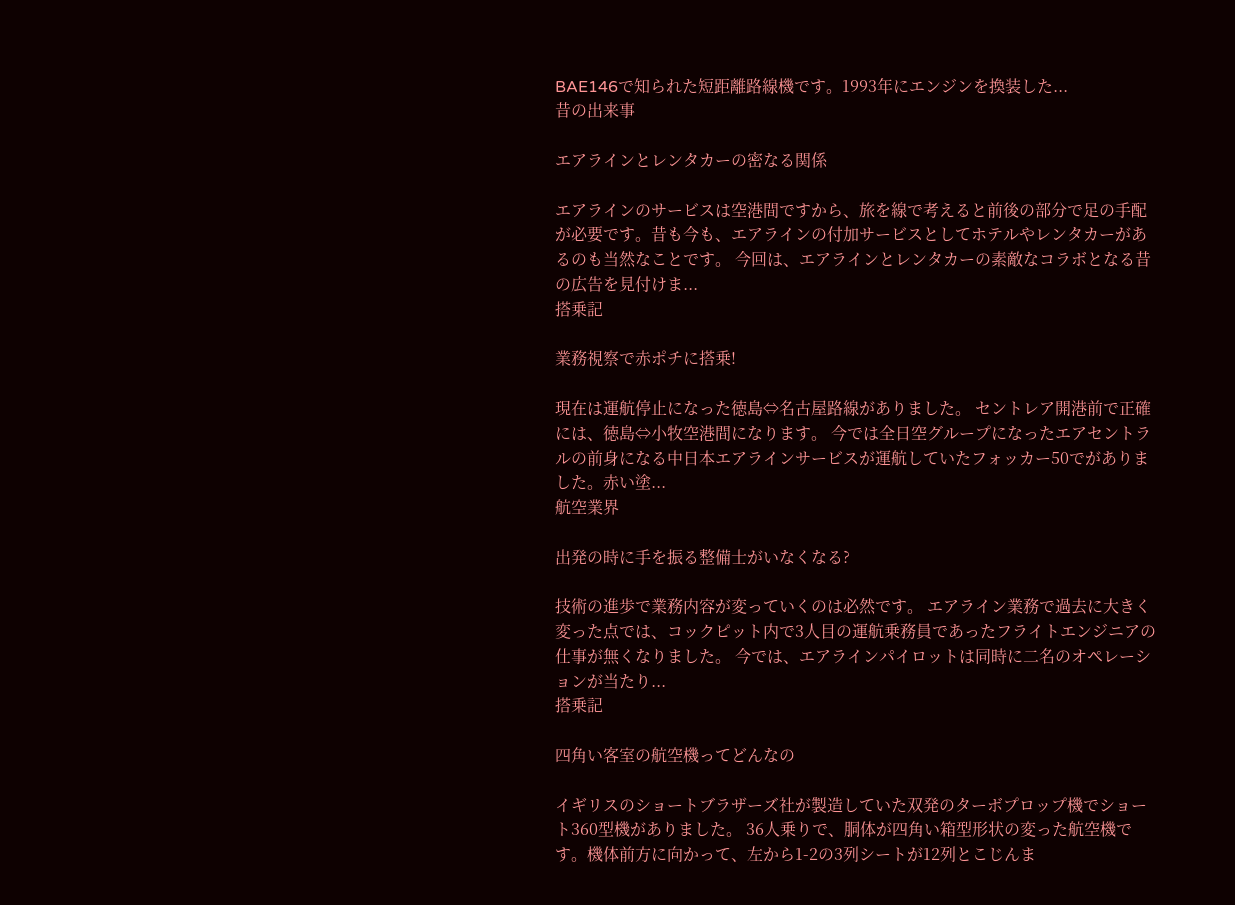BAE146で知られた短距離路線機です。1993年にエンジンを換装した...
昔の出来事

エアラインとレンタカーの密なる関係

エアラインのサービスは空港間ですから、旅を線で考えると前後の部分で足の手配が必要です。昔も今も、エアラインの付加サービスとしてホテルやレンタカーがあるのも当然なことです。 今回は、エアラインとレンタカーの素敵なコラボとなる昔の広告を見付けま...
搭乗記

業務視察で赤ポチに搭乗!

現在は運航停止になった徳島⇔名古屋路線がありました。 セントレア開港前で正確には、徳島⇔小牧空港間になります。 今では全日空グループになったエアセントラルの前身になる中日本エアラインサービスが運航していたフォッカー50でがありました。赤い塗...
航空業界

出発の時に手を振る整備士がいなくなる?

技術の進歩で業務内容が変っていくのは必然です。 エアライン業務で過去に大きく変った点では、コックピット内で3人目の運航乗務員であったフライトエンジニアの仕事が無くなりました。 今では、エアラインパイロットは同時に二名のオペレーションが当たり...
搭乗記

四角い客室の航空機ってどんなの

イギリスのショートブラザーズ社が製造していた双発のターボプロップ機でショート360型機がありました。 36人乗りで、胴体が四角い箱型形状の変った航空機です。機体前方に向かって、左から1-2の3列シートが12列とこじんま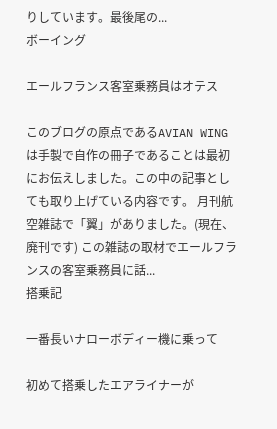りしています。最後尾の...
ボーイング

エールフランス客室乗務員はオテス

このブログの原点であるAVIAN WINGは手製で自作の冊子であることは最初にお伝えしました。この中の記事としても取り上げている内容です。 月刊航空雑誌で「翼」がありました。(現在、廃刊です) この雑誌の取材でエールフランスの客室乗務員に話...
搭乗記

一番長いナローボディー機に乗って

初めて搭乗したエアライナーが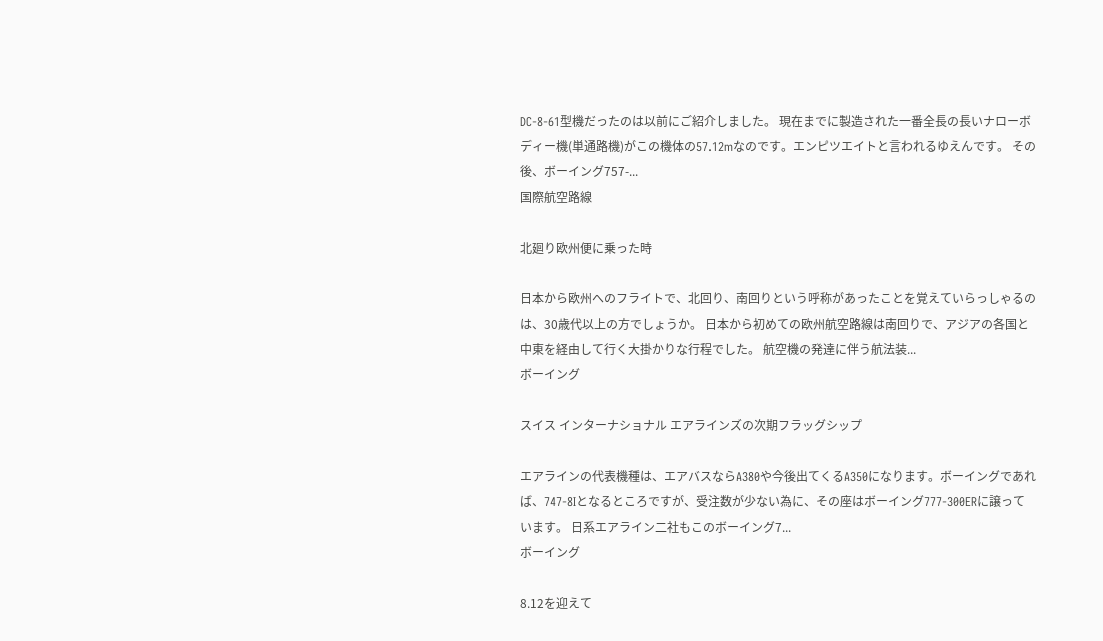DC-8-61型機だったのは以前にご紹介しました。 現在までに製造された一番全長の長いナローボディー機(単通路機)がこの機体の57.12mなのです。エンピツエイトと言われるゆえんです。 その後、ボーイング757-...
国際航空路線

北廻り欧州便に乗った時

日本から欧州へのフライトで、北回り、南回りという呼称があったことを覚えていらっしゃるのは、30歳代以上の方でしょうか。 日本から初めての欧州航空路線は南回りで、アジアの各国と中東を経由して行く大掛かりな行程でした。 航空機の発達に伴う航法装...
ボーイング

スイス インターナショナル エアラインズの次期フラッグシップ

エアラインの代表機種は、エアバスならA380や今後出てくるA350になります。ボーイングであれば、747-8Iとなるところですが、受注数が少ない為に、その座はボーイング777-300ERに譲っています。 日系エアライン二社もこのボーイング7...
ボーイング

8.12を迎えて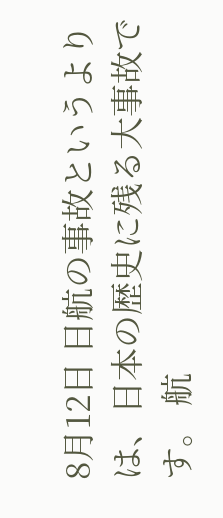8月12日 日航の事故というよりは、日本の歴史に残る大事故です。 航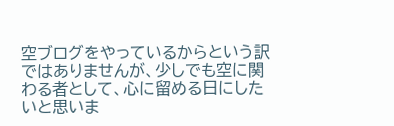空ブログをやっているからという訳ではありませんが、少しでも空に関わる者として、心に留める日にしたいと思いま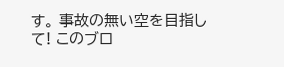す。 事故の無い空を目指して! このブロ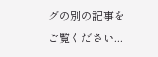グの別の記事をご覧ください...